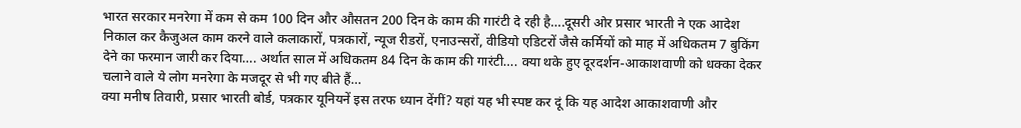भारत सरकार मनरेगा में कम से कम 100 दिन और औसतन 200 दिन के काम की गारंटी दे रही है….दूसरी ओर प्रसार भारती ने एक आदेश निकाल कर कैजुअल काम करने वाले कलाकारों, पत्रकारों, न्यूज रीडरों, एनाउन्सरों, वीडियो एडिटरों जैसे कर्मियों को माह में अधिकतम 7 बुकिंग देने का फरमान जारी कर दिया…. अर्थात साल में अधिकतम 84 दिन के काम की गारंटी…. क्या थके हुए दूरदर्शन-आकाशवाणी को धक्का देकर चलाने वाले ये लोग मनरेगा के मजदूर से भी गए बीते हैं…
क्या मनीष तिवारी, प्रसार भारती बोर्ड, पत्रकार यूनियनें इस तरफ ध्यान देंगीं? यहां यह भी स्पष्ट कर दूं कि यह आदेश आकाशवाणी और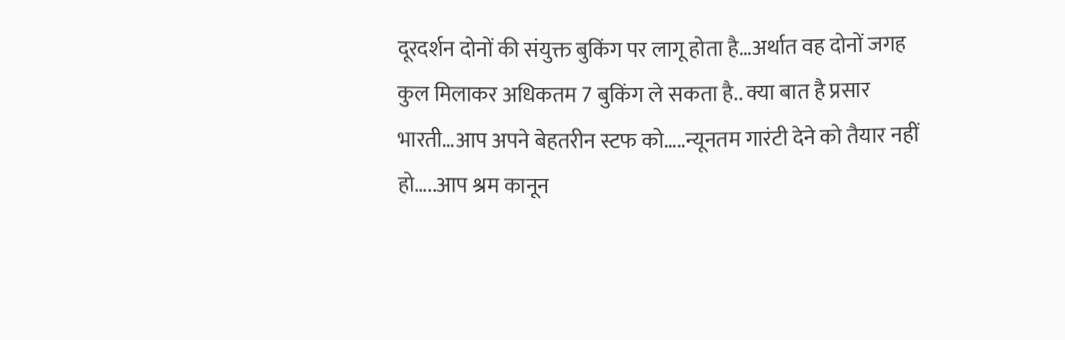दूरदर्शन दोनों की संयुक्त बुकिंग पर लागू होता है…अर्थात वह दोनों जगह कुल मिलाकर अधिकतम 7 बुकिंग ले सकता है.. क्या बात है प्रसार भारती…आप अपने बेहतरीन स्टफ को…..न्यूनतम गारंटी देने को तैयार नहीं हो…..आप श्रम कानून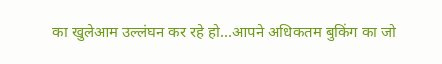का खुलेआम उल्लंघन कर रहे हो…आपने अधिकतम बुकिंग का जो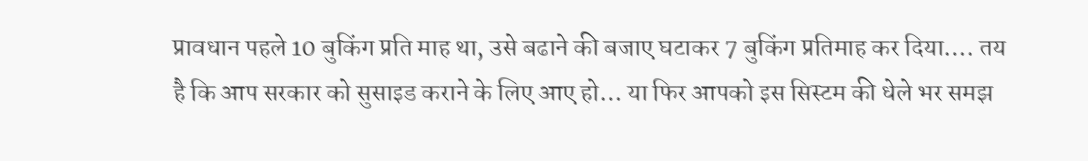प्रावधान पहले 10 बुकिंग प्रति माह था, उसे बढाने की बजाए घटाकर 7 बुकिंग प्रतिमाह कर दिया…. तय है कि आप सरकार को सुसाइड कराने के लिए आए हो… या फिर आपको इस सिस्टम की धेले भर समझ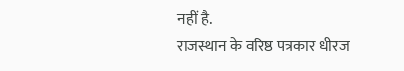नहीं है.
राजस्थान के वरिष्ठ पत्रकार धीरज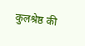कुलश्रेष्ठ की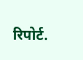रिपोर्ट.